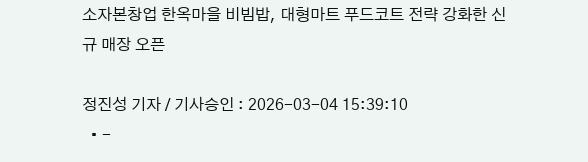소자본창업 한옥마을 비빔밥, 대형마트 푸드코트 전략 강화한 신규 매장 오픈

정진성 기자 / 기사승인 : 2026-03-04 15:39:10
  • -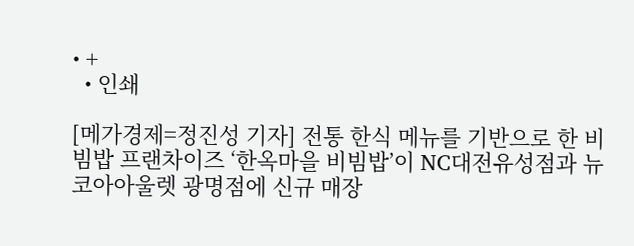• +
  • 인쇄

[메가경제=정진성 기자] 전통 한식 메뉴를 기반으로 한 비빔밥 프랜차이즈 ‘한옥마을 비빔밥’이 NC대전유성점과 뉴코아아울렛 광명점에 신규 매장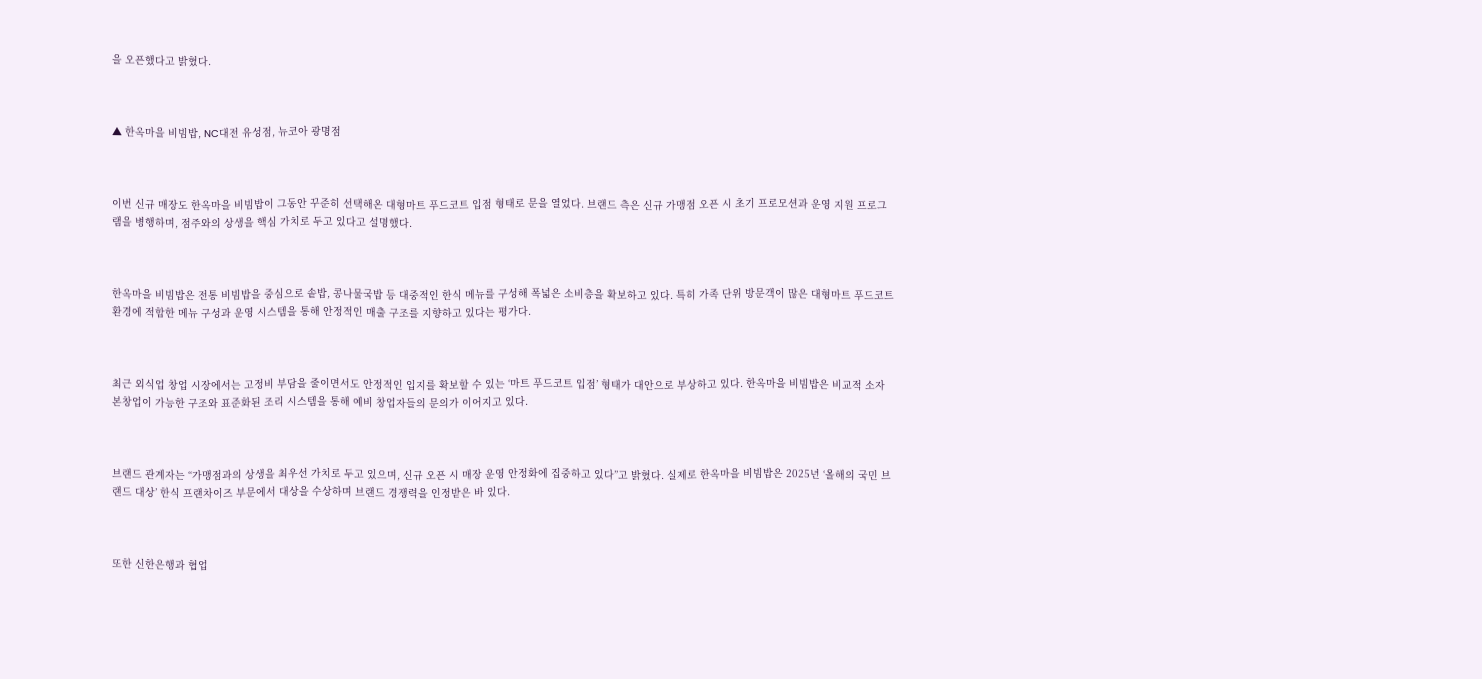을 오픈했다고 밝혔다.



▲ 한옥마을 비빔밥, NC대전 유성점, 뉴코아 광명점



이번 신규 매장도 한옥마을 비빔밥이 그동안 꾸준히 선택해온 대형마트 푸드코트 입점 형태로 문을 열었다. 브랜드 측은 신규 가맹점 오픈 시 초기 프로모션과 운영 지원 프로그램을 병행하며, 점주와의 상생을 핵심 가치로 두고 있다고 설명했다.



한옥마을 비빔밥은 전통 비빔밥을 중심으로 솥밥, 콩나물국밥 등 대중적인 한식 메뉴를 구성해 폭넓은 소비층을 확보하고 있다. 특히 가족 단위 방문객이 많은 대형마트 푸드코트 환경에 적합한 메뉴 구성과 운영 시스템을 통해 안정적인 매출 구조를 지향하고 있다는 평가다.



최근 외식업 창업 시장에서는 고정비 부담을 줄이면서도 안정적인 입지를 확보할 수 있는 ‘마트 푸드코트 입점’ 형태가 대안으로 부상하고 있다. 한옥마을 비빔밥은 비교적 소자본창업이 가능한 구조와 표준화된 조리 시스템을 통해 예비 창업자들의 문의가 이어지고 있다.



브랜드 관계자는 “가맹점과의 상생을 최우선 가치로 두고 있으며, 신규 오픈 시 매장 운영 안정화에 집중하고 있다”고 밝혔다. 실제로 한옥마을 비빔밥은 2025년 ‘올해의 국민 브랜드 대상’ 한식 프랜차이즈 부문에서 대상을 수상하며 브랜드 경쟁력을 인정받은 바 있다.



또한 신한은행과 협업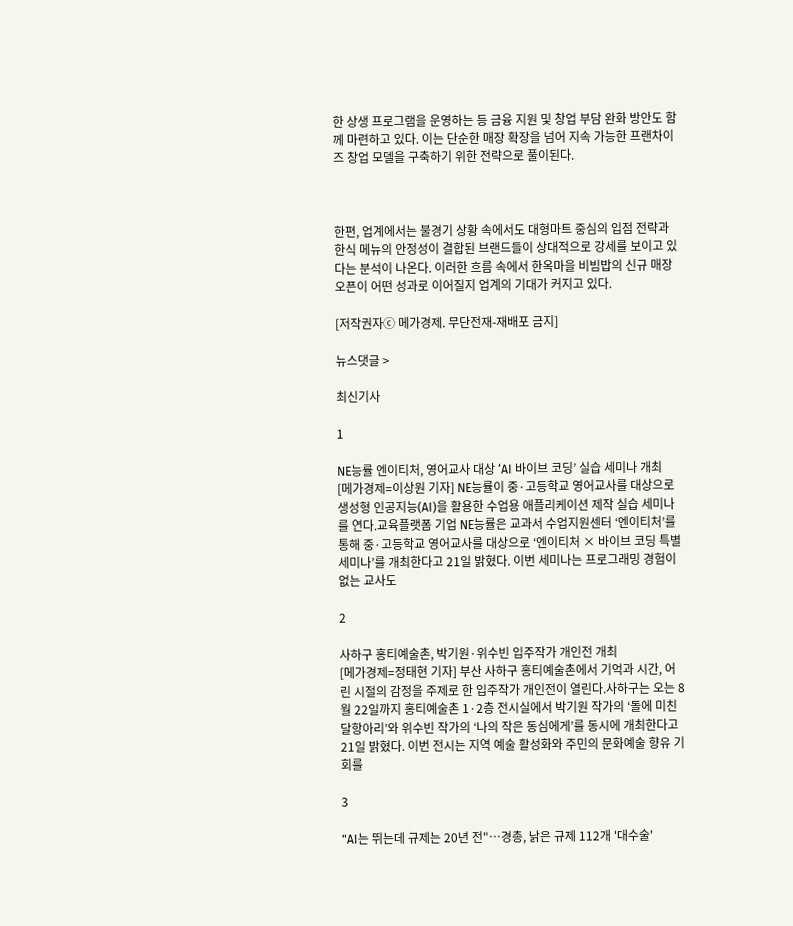한 상생 프로그램을 운영하는 등 금융 지원 및 창업 부담 완화 방안도 함께 마련하고 있다. 이는 단순한 매장 확장을 넘어 지속 가능한 프랜차이즈 창업 모델을 구축하기 위한 전략으로 풀이된다.



한편, 업계에서는 불경기 상황 속에서도 대형마트 중심의 입점 전략과 한식 메뉴의 안정성이 결합된 브랜드들이 상대적으로 강세를 보이고 있다는 분석이 나온다. 이러한 흐름 속에서 한옥마을 비빔밥의 신규 매장 오픈이 어떤 성과로 이어질지 업계의 기대가 커지고 있다.

[저작권자ⓒ 메가경제. 무단전재-재배포 금지]

뉴스댓글 >

최신기사

1

NE능률 엔이티처, 영어교사 대상 ‘AI 바이브 코딩’ 실습 세미나 개최
[메가경제=이상원 기자] NE능률이 중·고등학교 영어교사를 대상으로 생성형 인공지능(AI)을 활용한 수업용 애플리케이션 제작 실습 세미나를 연다.교육플랫폼 기업 NE능률은 교과서 수업지원센터 ‘엔이티처’를 통해 중·고등학교 영어교사를 대상으로 ‘엔이티처 × 바이브 코딩 특별 세미나’를 개최한다고 21일 밝혔다. 이번 세미나는 프로그래밍 경험이 없는 교사도

2

사하구 홍티예술촌, 박기원·위수빈 입주작가 개인전 개최
[메가경제=정태현 기자] 부산 사하구 홍티예술촌에서 기억과 시간, 어린 시절의 감정을 주제로 한 입주작가 개인전이 열린다.사하구는 오는 8월 22일까지 홍티예술촌 1·2층 전시실에서 박기원 작가의 ‘돌에 미친 달항아리’와 위수빈 작가의 ‘나의 작은 동심에게’를 동시에 개최한다고 21일 밝혔다. 이번 전시는 지역 예술 활성화와 주민의 문화예술 향유 기회를

3

"AI는 뛰는데 규제는 20년 전"…경총, 낡은 규제 112개 '대수술'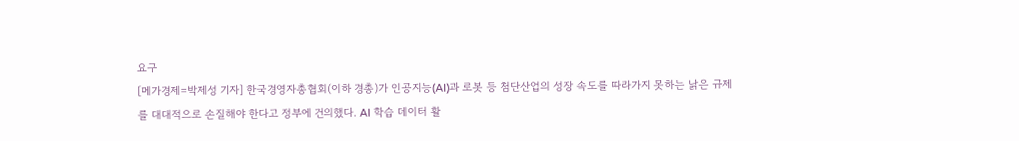요구
[메가경제=박제성 기자] 한국경영자총협회(이하 경총)가 인공지능(AI)과 로봇 등 첨단산업의 성장 속도를 따라가지 못하는 낡은 규제를 대대적으로 손질해야 한다고 정부에 건의했다. AI 학습 데이터 활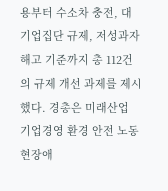용부터 수소차 충전, 대기업집단 규제, 저성과자 해고 기준까지 총 112건의 규제 개선 과제를 제시했다. 경총은 미래산업 기업경영 환경 안전 노동 현장애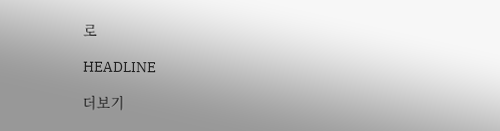로

HEADLINE

더보기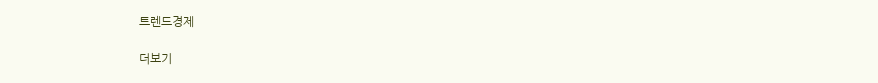트렌드경제

더보기